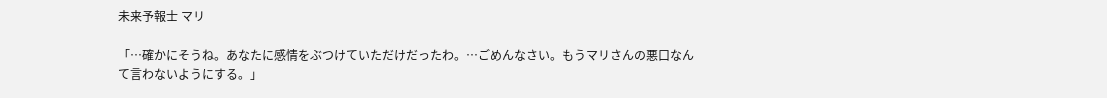未来予報士 マリ

「…確かにそうね。あなたに感情をぶつけていただけだったわ。…ごめんなさい。もうマリさんの悪口なんて言わないようにする。」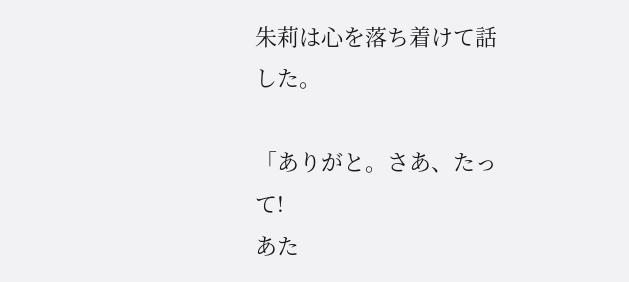朱莉は心を落ち着けて話した。

「ありがと。さあ、たって!
あた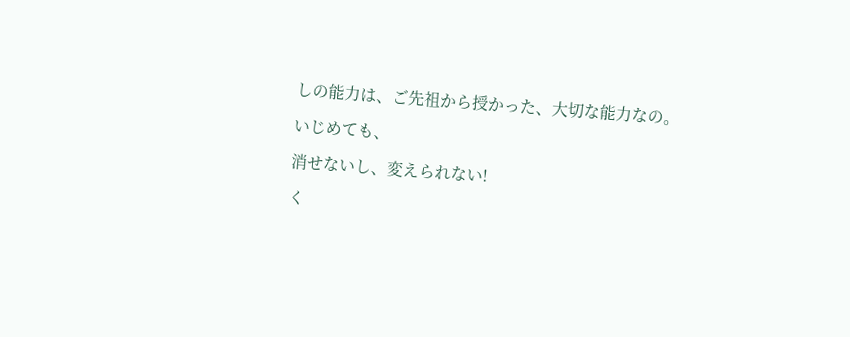しの能力は、ご先祖から授かった、大切な能力なの。

いじめても、

消せないし、変えられない!

く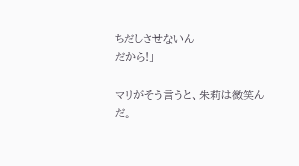ちだしさせないん
だから!」

マリがそう言うと、朱莉は微笑んだ。